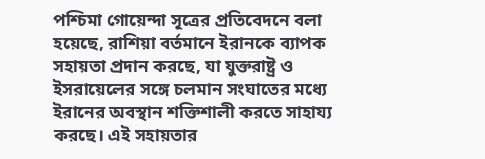পশ্চিমা গোয়েন্দা সূত্রের প্রতিবেদনে বলা হয়েছে, রাশিয়া বর্তমানে ইরানকে ব্যাপক সহায়তা প্রদান করছে, যা যুক্তরাষ্ট্র ও ইসরায়েলের সঙ্গে চলমান সংঘাতের মধ্যে ইরানের অবস্থান শক্তিশালী করতে সাহায্য করছে। এই সহায়তার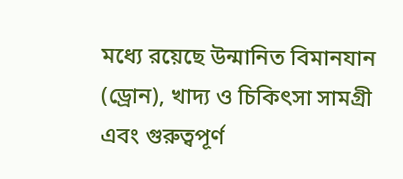মধ্যে রয়েছে উন্মানিত বিমানযান (ড্রোন), খাদ্য ও চিকিৎসা সামগ্রী এবং গুরুত্বপূর্ণ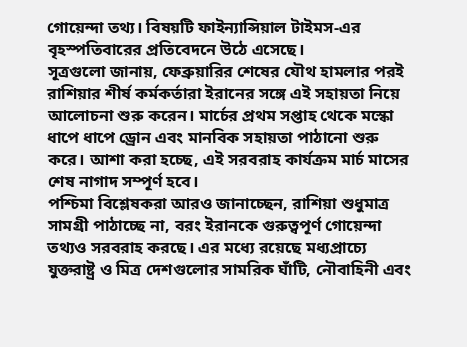গোয়েন্দা তথ্য। বিষয়টি ফাইন্যান্সিয়াল টাইমস-এর বৃহস্পতিবারের প্রতিবেদনে উঠে এসেছে।
সূত্রগুলো জানায়, ফেব্রুয়ারির শেষের যৌথ হামলার পরই রাশিয়ার শীর্ষ কর্মকর্তারা ইরানের সঙ্গে এই সহায়তা নিয়ে আলোচনা শুরু করেন। মার্চের প্রথম সপ্তাহ থেকে মস্কো ধাপে ধাপে ড্রোন এবং মানবিক সহায়তা পাঠানো শুরু করে। আশা করা হচ্ছে, এই সরবরাহ কার্যক্রম মার্চ মাসের শেষ নাগাদ সম্পূর্ণ হবে।
পশ্চিমা বিশ্লেষকরা আরও জানাচ্ছেন, রাশিয়া শুধুমাত্র সামগ্রী পাঠাচ্ছে না, বরং ইরানকে গুরুত্বপূর্ণ গোয়েন্দা তথ্যও সরবরাহ করছে। এর মধ্যে রয়েছে মধ্যপ্রাচ্যে যুক্তরাষ্ট্র ও মিত্র দেশগুলোর সামরিক ঘাঁটি, নৌবাহিনী এবং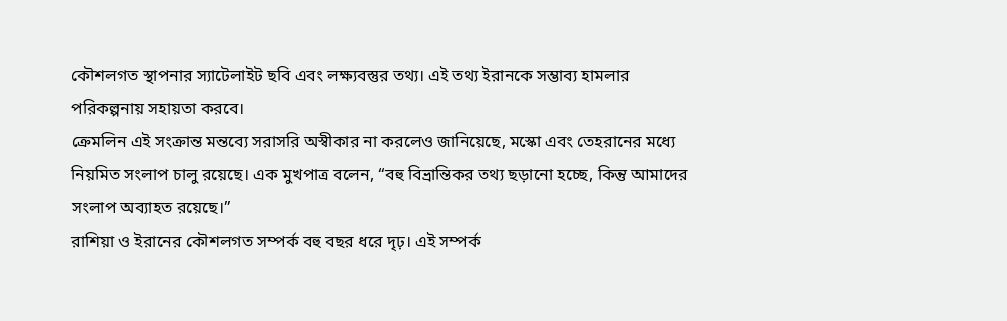কৌশলগত স্থাপনার স্যাটেলাইট ছবি এবং লক্ষ্যবস্তুর তথ্য। এই তথ্য ইরানকে সম্ভাব্য হামলার পরিকল্পনায় সহায়তা করবে।
ক্রেমলিন এই সংক্রান্ত মন্তব্যে সরাসরি অস্বীকার না করলেও জানিয়েছে, মস্কো এবং তেহরানের মধ্যে নিয়মিত সংলাপ চালু রয়েছে। এক মুখপাত্র বলেন, “বহু বিভ্রান্তিকর তথ্য ছড়ানো হচ্ছে, কিন্তু আমাদের সংলাপ অব্যাহত রয়েছে।”
রাশিয়া ও ইরানের কৌশলগত সম্পর্ক বহু বছর ধরে দৃঢ়। এই সম্পর্ক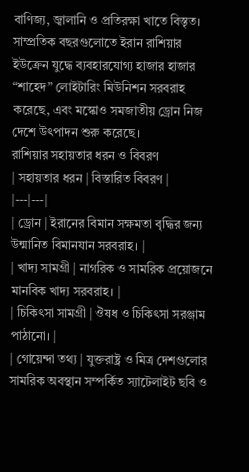বাণিজ্য, জ্বালানি ও প্রতিরক্ষা খাতে বিস্তৃত। সাম্প্রতিক বছরগুলোতে ইরান রাশিয়ার ইউক্রেন যুদ্ধে ব্যবহারযোগ্য হাজার হাজার “শাহেদ” লোইটারিং মিউনিশন সরবরাহ করেছে, এবং মস্কোও সমজাতীয় ড্রোন নিজ দেশে উৎপাদন শুরু করেছে।
রাশিয়ার সহায়তার ধরন ও বিবরণ
| সহায়তার ধরন | বিস্তারিত বিবরণ |
|---|---|
| ড্রোন | ইরানের বিমান সক্ষমতা বৃদ্ধির জন্য উন্মানিত বিমানযান সরবরাহ। |
| খাদ্য সামগ্রী | নাগরিক ও সামরিক প্রয়োজনে মানবিক খাদ্য সরবরাহ। |
| চিকিৎসা সামগ্রী | ঔষধ ও চিকিৎসা সরঞ্জাম পাঠানো। |
| গোয়েন্দা তথ্য | যুক্তরাষ্ট্র ও মিত্র দেশগুলোর সামরিক অবস্থান সম্পর্কিত স্যাটেলাইট ছবি ও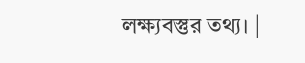লক্ষ্যবস্তুর তথ্য। |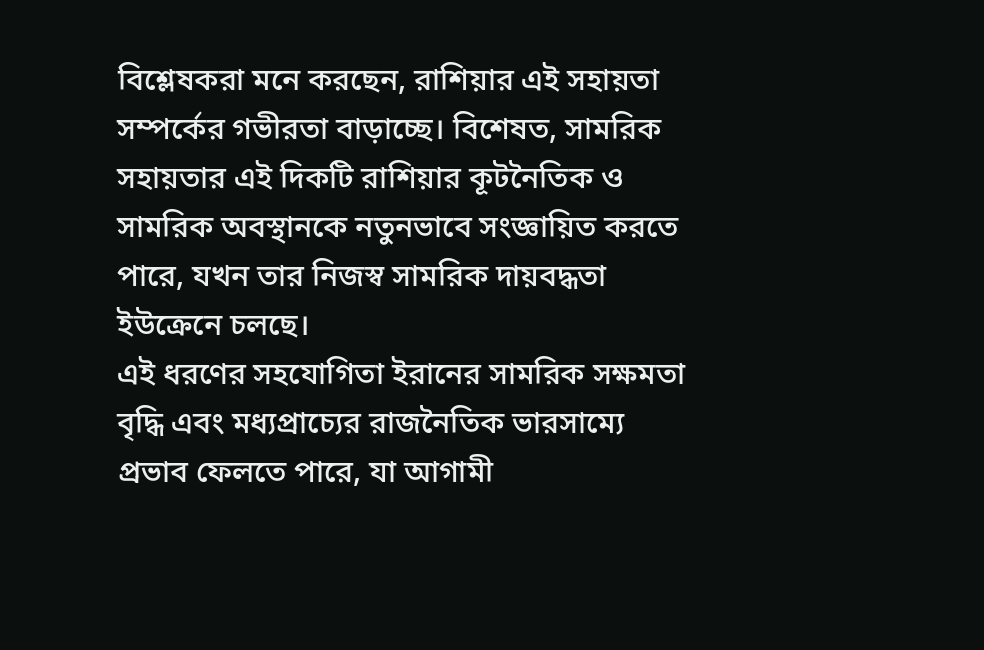বিশ্লেষকরা মনে করছেন, রাশিয়ার এই সহায়তা সম্পর্কের গভীরতা বাড়াচ্ছে। বিশেষত, সামরিক সহায়তার এই দিকটি রাশিয়ার কূটনৈতিক ও সামরিক অবস্থানকে নতুনভাবে সংজ্ঞায়িত করতে পারে, যখন তার নিজস্ব সামরিক দায়বদ্ধতা ইউক্রেনে চলছে।
এই ধরণের সহযোগিতা ইরানের সামরিক সক্ষমতা বৃদ্ধি এবং মধ্যপ্রাচ্যের রাজনৈতিক ভারসাম্যে প্রভাব ফেলতে পারে, যা আগামী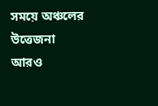সময়ে অঞ্চলের উত্তেজনা আরও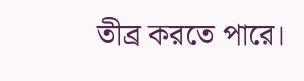তীব্র করতে পারে।